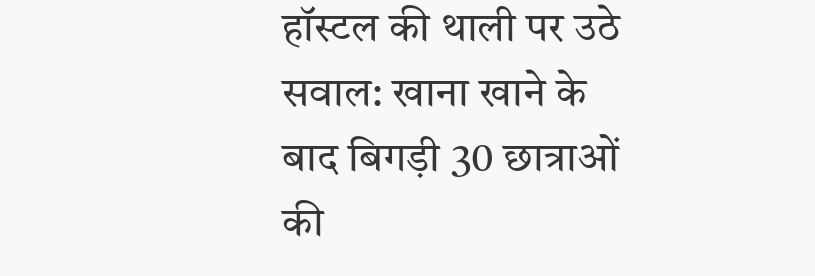हॉस्टल की थाली पर उठे सवाल: खाना खाने के बाद बिगड़ी 30 छात्राओं की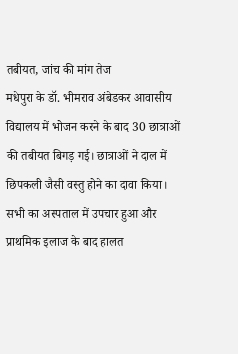तबीयत, जांच की मांग तेज
मधेपुरा के डॉ. भीमराव अंबेडकर आवासीय विद्यालय में भोजन करने के बाद 30 छात्राओं की तबीयत बिगड़ गई। छात्राओं ने दाल में छिपकली जैसी वस्तु होने का दावा किया। सभी का अस्पताल में उपचार हुआ और प्राथमिक इलाज के बाद हालत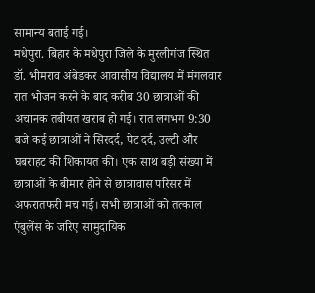सामान्य बताई गई।
मधेपुरा. बिहार के मधेपुरा जिले के मुरलीगंज स्थित डॉ. भीमराव अंबेडकर आवासीय विद्यालय में मंगलवार रात भोजन करने के बाद करीब 30 छात्राओं की अचानक तबीयत खराब हो गई। रात लगभग 9:30 बजे कई छात्राओं ने सिरदर्द, पेट दर्द, उल्टी और घबराहट की शिकायत की। एक साथ बड़ी संख्या में छात्राओं के बीमार होने से छात्रावास परिसर में अफरातफरी मच गई। सभी छात्राओं को तत्काल एंबुलेंस के जरिए सामुदायिक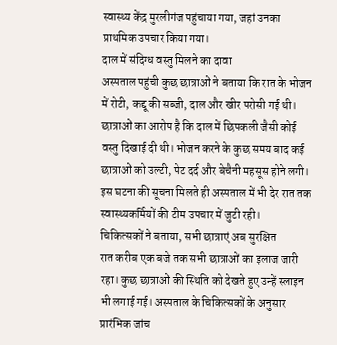स्वास्थ्य केंद्र मुरलीगंज पहुंचाया गया, जहां उनका प्राथमिक उपचार किया गया।
दाल में संदिग्ध वस्तु मिलने का दावा
अस्पताल पहुंची कुछ छात्राओं ने बताया कि रात के भोजन में रोटी, कद्दू की सब्जी, दाल और खीर परोसी गई थी। छात्राओं का आरोप है कि दाल में छिपकली जैसी कोई वस्तु दिखाई दी थी। भोजन करने के कुछ समय बाद कई छात्राओं को उल्टी, पेट दर्द और बेचैनी महसूस होने लगी। इस घटना की सूचना मिलते ही अस्पताल में भी देर रात तक स्वास्थ्यकर्मियों की टीम उपचार में जुटी रही।
चिकित्सकों ने बताया, सभी छात्राएं अब सुरक्षित
रात करीब एक बजे तक सभी छात्राओं का इलाज जारी रहा। कुछ छात्राओं की स्थिति को देखते हुए उन्हें स्लाइन भी लगाई गई। अस्पताल के चिकित्सकों के अनुसार प्रारंभिक जांच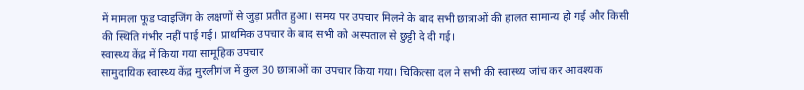में मामला फूड प्वाइजिंग के लक्षणों से जुड़ा प्रतीत हुआ। समय पर उपचार मिलने के बाद सभी छात्राओं की हालत सामान्य हो गई और किसी की स्थिति गंभीर नहीं पाई गई। प्राथमिक उपचार के बाद सभी को अस्पताल से छुट्टी दे दी गई।
स्वास्थ्य केंद्र में किया गया सामूहिक उपचार
सामुदायिक स्वास्थ्य केंद्र मुरलीगंज में कुल 30 छात्राओं का उपचार किया गया। चिकित्सा दल ने सभी की स्वास्थ्य जांच कर आवश्यक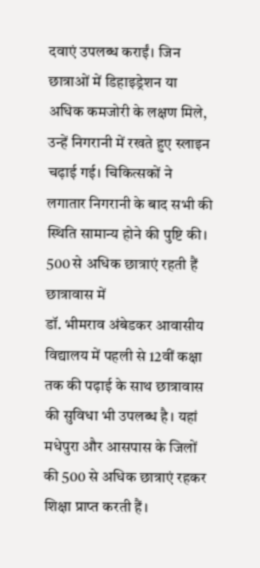दवाएं उपलब्ध कराईं। जिन छात्राओं में डिहाइड्रेशन या अधिक कमजोरी के लक्षण मिले, उन्हें निगरानी में रखते हुए स्लाइन चढ़ाई गई। चिकित्सकों ने लगातार निगरानी के बाद सभी की स्थिति सामान्य होने की पुष्टि की।
500 से अधिक छात्राएं रहती हैं छात्रावास में
डॉ. भीमराव अंबेडकर आवासीय विद्यालय में पहली से 12वीं कक्षा तक की पढ़ाई के साथ छात्रावास की सुविधा भी उपलब्ध है। यहां मधेपुरा और आसपास के जिलों की 500 से अधिक छात्राएं रहकर शिक्षा प्राप्त करती हैं।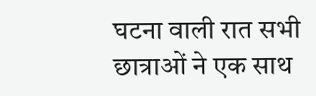घटना वाली रात सभी छात्राओं ने एक साथ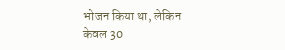भोजन किया था, लेकिन केवल 30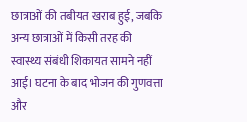छात्राओं की तबीयत खराब हुई, जबकि अन्य छात्राओं में किसी तरह की स्वास्थ्य संबंधी शिकायत सामने नहीं आई। घटना के बाद भोजन की गुणवत्ता और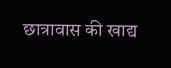छात्रावास की खाद्य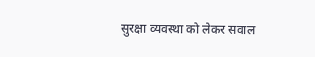सुरक्षा व्यवस्था को लेकर सवाल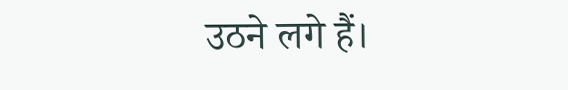उठने लगे हैं।